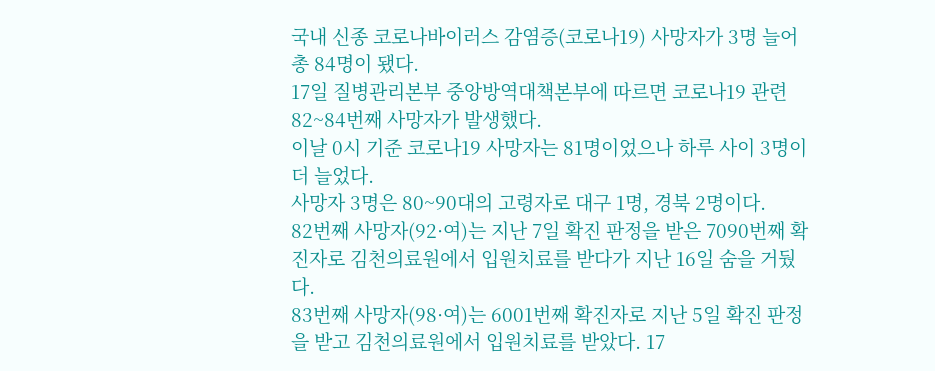국내 신종 코로나바이러스 감염증(코로나19) 사망자가 3명 늘어 총 84명이 됐다.
17일 질병관리본부 중앙방역대책본부에 따르면 코로나19 관련 82~84번째 사망자가 발생했다.
이날 0시 기준 코로나19 사망자는 81명이었으나 하루 사이 3명이 더 늘었다.
사망자 3명은 80~90대의 고령자로 대구 1명, 경북 2명이다.
82번째 사망자(92·여)는 지난 7일 확진 판정을 받은 7090번째 확진자로 김천의료원에서 입원치료를 받다가 지난 16일 숨을 거뒀다.
83번째 사망자(98·여)는 6001번째 확진자로 지난 5일 확진 판정을 받고 김천의료원에서 입원치료를 받았다. 17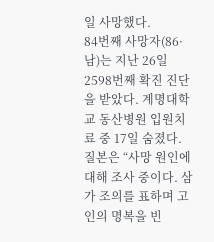일 사망했다.
84번째 사망자(86·남)는 지난 26일 2598번째 확진 진단을 받았다. 계명대학교 동산병원 입원치료 중 17일 숨졌다.
질본은 “사망 원인에 대해 조사 중이다. 삼가 조의를 표하며 고인의 명복을 빈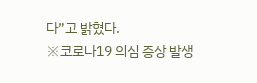다”고 밝혔다.
※코로나19 의심 증상 발생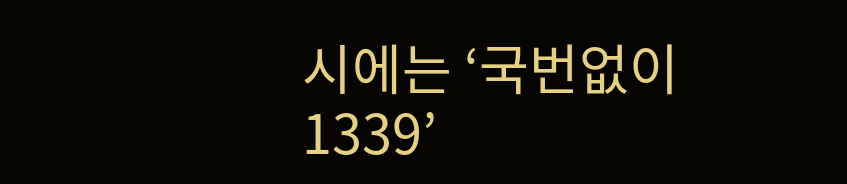시에는 ‘국번없이 1339’